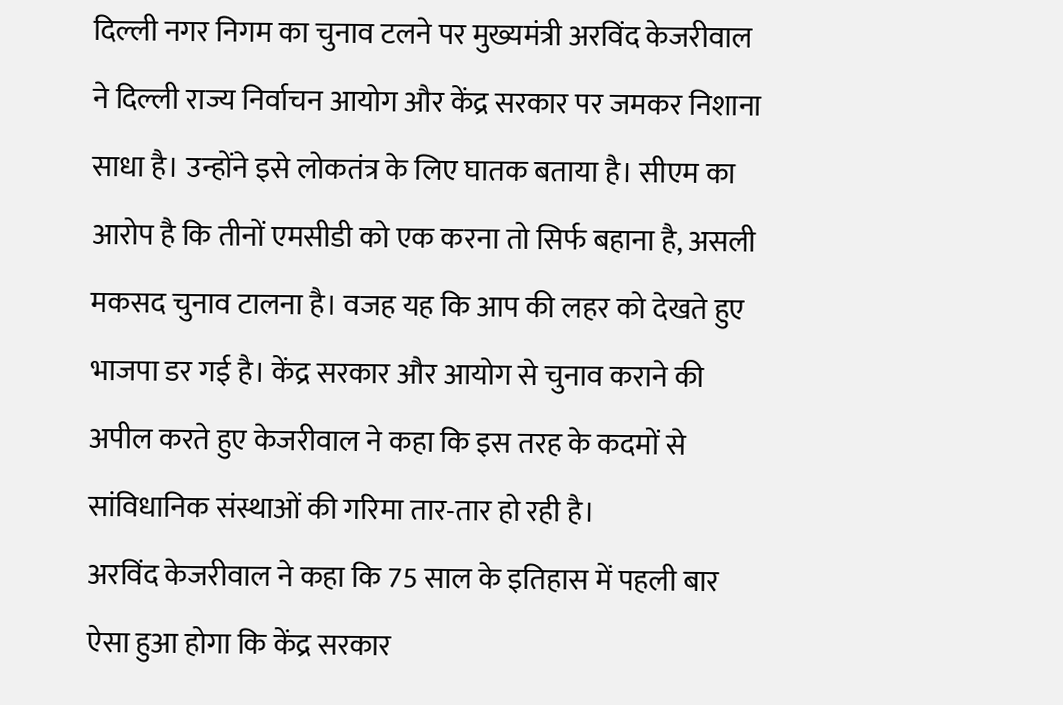दिल्ली नगर निगम का चुनाव टलने पर मुख्यमंत्री अरविंद केजरीवाल ने दिल्ली राज्य निर्वाचन आयोग और केंद्र सरकार पर जमकर निशाना साधा है। उन्होंने इसे लोकतंत्र के लिए घातक बताया है। सीएम का आरोप है कि तीनों एमसीडी को एक करना तो सिर्फ बहाना है, असली मकसद चुनाव टालना है। वजह यह कि आप की लहर को देखते हुए भाजपा डर गई है। केंद्र सरकार और आयोग से चुनाव कराने की अपील करते हुए केजरीवाल ने कहा कि इस तरह के कदमों से सांविधानिक संस्थाओं की गरिमा तार-तार हो रही है।
अरविंद केजरीवाल ने कहा कि 75 साल के इतिहास में पहली बार ऐसा हुआ होगा कि केंद्र सरकार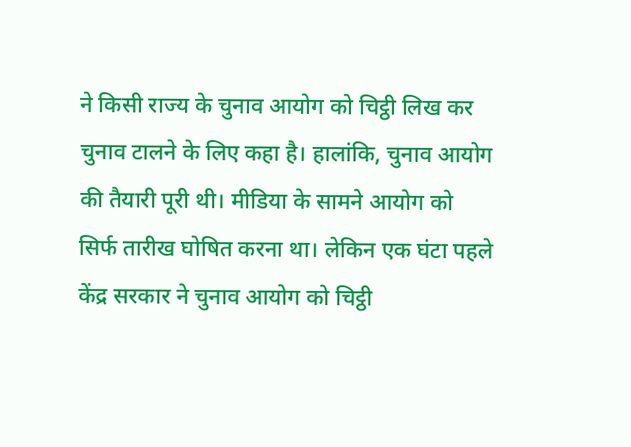ने किसी राज्य के चुनाव आयोग को चिट्ठी लिख कर चुनाव टालने के लिए कहा है। हालांकि, चुनाव आयोग की तैयारी पूरी थी। मीडिया के सामने आयोग को सिर्फ तारीख घोषित करना था। लेकिन एक घंटा पहले केंद्र सरकार ने चुनाव आयोग को चिट्ठी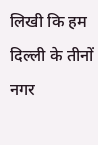लिखी कि हम दिल्ली के तीनों नगर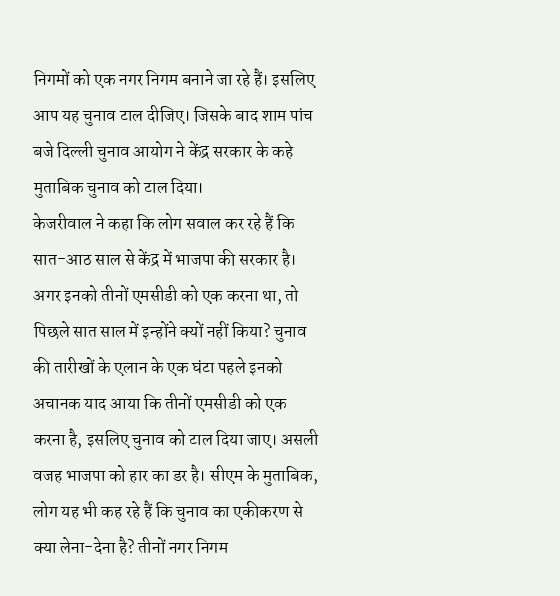निगमों को एक नगर निगम बनाने जा रहे हैं। इसलिए आप यह चुनाव टाल दीजिए। जिसके बाद शाम पांच बजे दिल्ली चुनाव आयोग ने केंद्र सरकार के कहे मुताबिक चुनाव को टाल दिया।
केजरीवाल ने कहा कि लोग सवाल कर रहे हैं कि सात-आठ साल से केंद्र में भाजपा की सरकार है। अगर इनको तीनों एमसीडी को एक करना था, तो पिछले सात साल में इन्होंने क्यों नहीं किया? चुनाव की तारीखों के एलान के एक घंटा पहले इनको अचानक याद आया कि तीनों एमसीडी को एक करना है, इसलिए चुनाव को टाल दिया जाए। असली वजह भाजपा को हार का डर है। सीएम के मुताबिक, लोग यह भी कह रहे हैं कि चुनाव का एकीकरण से क्या लेना-देना है? तीनों नगर निगम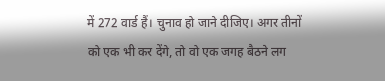में 272 वार्ड हैं। चुनाव हो जाने दीजिए। अगर तीनों को एक भी कर देंगे, तो वो एक जगह बैठने लग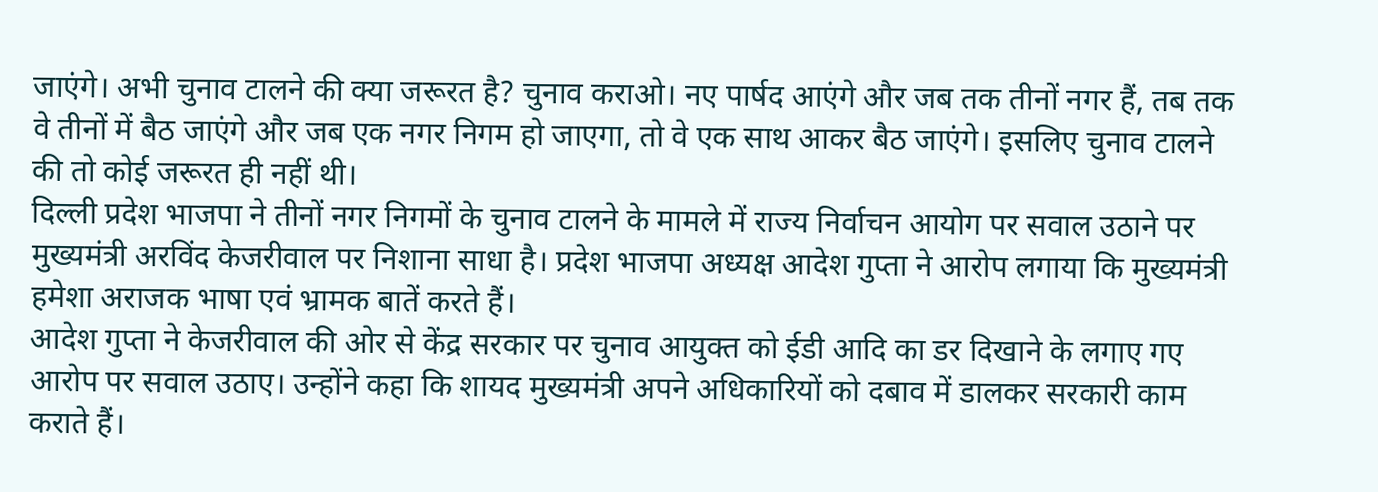जाएंगे। अभी चुनाव टालने की क्या जरूरत है? चुनाव कराओ। नए पार्षद आएंगे और जब तक तीनों नगर हैं, तब तक वे तीनों में बैठ जाएंगे और जब एक नगर निगम हो जाएगा, तो वे एक साथ आकर बैठ जाएंगे। इसलिए चुनाव टालने की तो कोई जरूरत ही नहीं थी।
दिल्ली प्रदेश भाजपा ने तीनों नगर निगमों के चुनाव टालने के मामले में राज्य निर्वाचन आयोग पर सवाल उठाने पर मुख्यमंत्री अरविंद केजरीवाल पर निशाना साधा है। प्रदेश भाजपा अध्यक्ष आदेश गुप्ता ने आरोप लगाया कि मुख्यमंत्री हमेशा अराजक भाषा एवं भ्रामक बातें करते हैं।
आदेश गुप्ता ने केजरीवाल की ओर से केंद्र सरकार पर चुनाव आयुक्त को ईडी आदि का डर दिखाने के लगाए गए आरोप पर सवाल उठाए। उन्होंने कहा कि शायद मुख्यमंत्री अपने अधिकारियों को दबाव में डालकर सरकारी काम कराते हैं।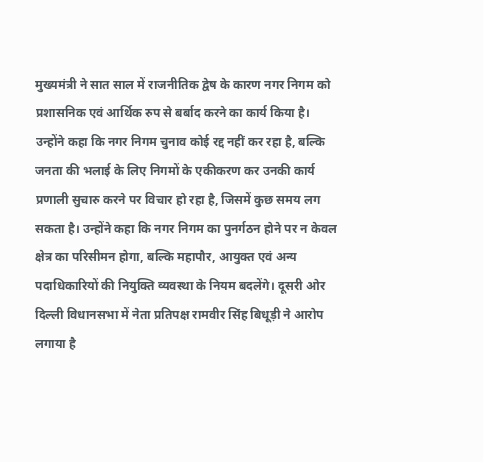मुख्यमंत्री ने सात साल में राजनीतिक द्वेष के कारण नगर निगम को प्रशासनिक एवं आर्थिक रुप से बर्बाद करने का कार्य किया है।
उन्होंने कहा कि नगर निगम चुनाव कोई रद्द नहीं कर रहा है, बल्कि जनता की भलाई के लिए निगमों के एकीकरण कर उनकी कार्य प्रणाली सुचारु करने पर विचार हो रहा है, जिसमें कुछ समय लग सकता है। उन्होंने कहा कि नगर निगम का पुनर्गठन होने पर न केवल क्षेत्र का परिसीमन होगा, बल्कि महापौर, आयुक्त एवं अन्य पदाधिकारियों की नियुक्ति व्यवस्था के नियम बदलेंगे। दूसरी ओर दिल्ली विधानसभा में नेता प्रतिपक्ष रामवीर सिंह बिधूड़ी ने आरोप लगाया है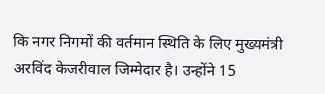कि नगर निगमों की वर्तमान स्थिति के लिए मुख्यमंत्री अरविंद केजरीवाल जिम्मेदार है। उन्होंने 15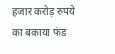हजार करोड़ रुपये का बकाया फंड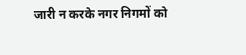जारी न करके नगर निगमों को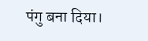पंगु बना दिया।